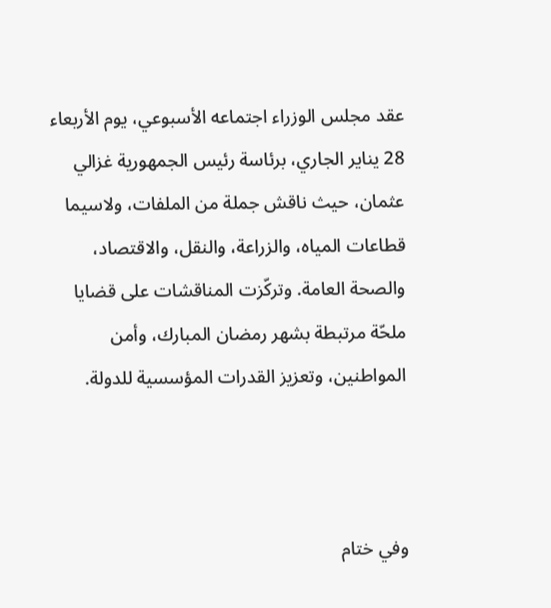عقد مجلس الوزراء اجتماعه الأسبوعي، يوم الأربعاء 28 يناير الجاري، برئاسة رئيس الجمهورية غزالي عثمان، حيث ناقش جملة من الملفات، ولاسيما قطاعات المياه، والزراعة، والنقل، والاقتصاد، والصحة العامة. وتركّزت المناقشات على قضايا ملحّة مرتبطة بشهر رمضان المبارك، وأمن المواطنين، وتعزيز القدرات المؤسسية للدولة.



وفي ختام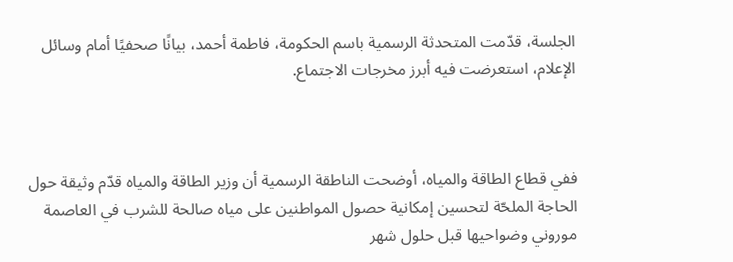الجلسة، قدّمت المتحدثة الرسمية باسم الحكومة، فاطمة أحمد، بيانًا صحفيًا أمام وسائل الإعلام، استعرضت فيه أبرز مخرجات الاجتماع.



ففي قطاع الطاقة والمياه، أوضحت الناطقة الرسمية أن وزير الطاقة والمياه قدّم وثيقة حول الحاجة الملحّة لتحسين إمكانية حصول المواطنين على مياه صالحة للشرب في العاصمة موروني وضواحيها قبل حلول شهر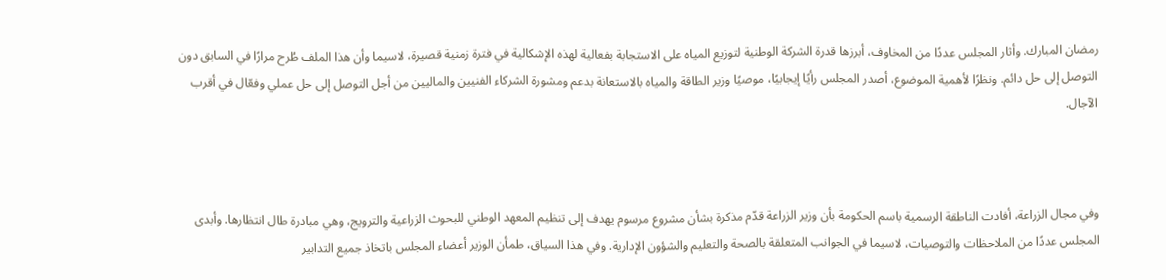رمضان المبارك. وأثار المجلس عددًا من المخاوف، أبرزها قدرة الشركة الوطنية لتوزيع المياه على الاستجابة بفعالية لهذه الإشكالية في فترة زمنية قصيرة، لاسيما وأن هذا الملف طُرح مرارًا في السابق دون التوصل إلى حل دائم. ونظرًا لأهمية الموضوع، أصدر المجلس رأيًا إيجابيًا، موصيًا وزير الطاقة والمياه بالاستعانة بدعم ومشورة الشركاء الفنيين والماليين من أجل التوصل إلى حل عملي وفعّال في أقرب الآجال.



وفي مجال الزراعة، أفادت الناطقة الرسمية باسم الحكومة بأن وزير الزراعة قدّم مذكرة بشأن مشروع مرسوم يهدف إلى تنظيم المعهد الوطني للبحوث الزراعية والترويج، وهي مبادرة طال انتظارها. وأبدى المجلس عددًا من الملاحظات والتوصيات، لاسيما في الجوانب المتعلقة بالصحة والتعليم والشؤون الإدارية. وفي هذا السياق، طمأن الوزير أعضاء المجلس باتخاذ جميع التدابير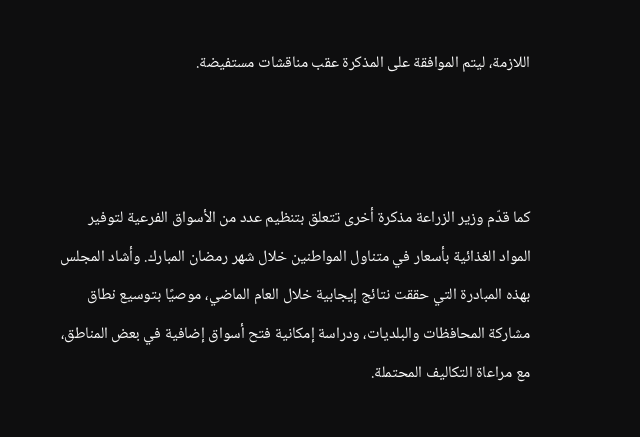اللازمة، ليتم الموافقة على المذكرة عقب مناقشات مستفيضة.



كما قدّم وزير الزراعة مذكرة أخرى تتعلق بتنظيم عدد من الأسواق الفرعية لتوفير المواد الغذائية بأسعار في متناول المواطنين خلال شهر رمضان المبارك. وأشاد المجلس بهذه المبادرة التي حققت نتائج إيجابية خلال العام الماضي، موصيًا بتوسيع نطاق مشاركة المحافظات والبلديات، ودراسة إمكانية فتح أسواق إضافية في بعض المناطق، مع مراعاة التكاليف المحتملة.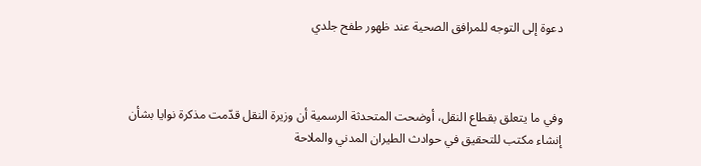دعوة إلى التوجه للمرافق الصحية عند ظهور طفح جلدي



وفي ما يتعلق بقطاع النقل، أوضحت المتحدثة الرسمية أن وزيرة النقل قدّمت مذكرة نوايا بشأن إنشاء مكتب للتحقيق في حوادث الطيران المدني والملاحة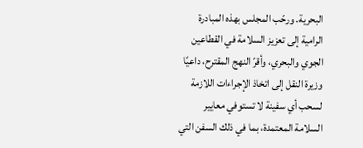البحرية. ورحّب المجلس بهذه المبادرة الرامية إلى تعزيز السلامة في القطاعين الجوي والبحري، وأقرّ النهج المقترح، داعيًا وزيرة النقل إلى اتخاذ الإجراءات اللازمة لسحب أي سفينة لا تستوفي معايير السلامة المعتمدة، بما في ذلك السفن التي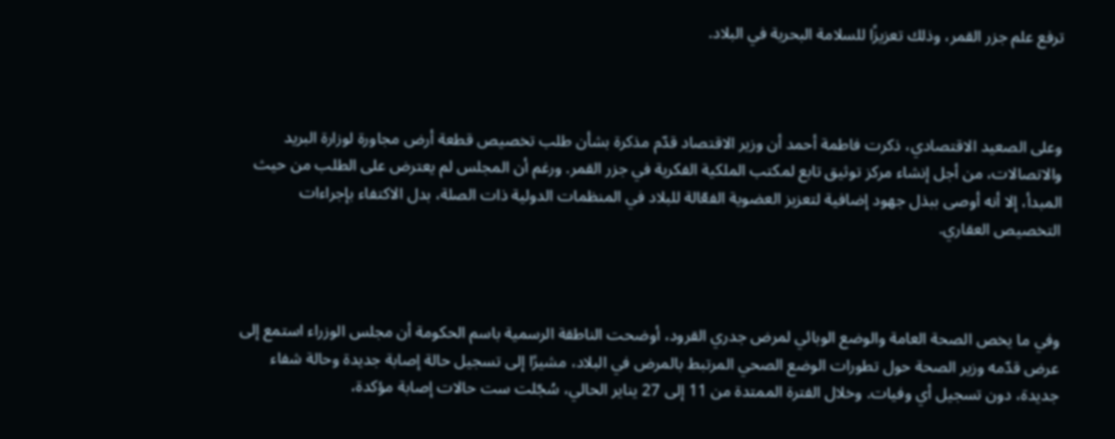ترفع علم جزر القمر، وذلك تعزيزًا للسلامة البحرية في البلاد.



وعلى الصعيد الاقتصادي، ذكرت فاطمة أحمد أن وزير الاقتصاد قدّم مذكرة بشأن طلب تخصيص قطعة أرض مجاورة لوزارة البريد والاتصالات، من أجل إنشاء مركز توثيق تابع لمكتب الملكية الفكرية في جزر القمر. ورغم أن المجلس لم يعترض على الطلب من حيث المبدأ، إلا أنه أوصى ببذل جهود إضافية لتعزيز العضوية الفعّالة للبلاد في المنظمات الدولية ذات الصلة، بدل الاكتفاء بإجراءات التخصيص العقاري.



وفي ما يخص الصحة العامة والوضع الوبائي لمرض جدري القرود، أوضحت الناطقة الرسمية باسم الحكومة أن مجلس الوزراء استمع إلى عرض قدّمه وزير الصحة حول تطورات الوضع الصحي المرتبط بالمرض في البلاد، مشيرًا إلى تسجيل حالة إصابة جديدة وحالة شفاء جديدة، دون تسجيل أي وفيات. وخلال الفترة الممتدة من 11 إلى 27 يناير الحالي، سُجّلت ست حالات إصابة مؤكدة،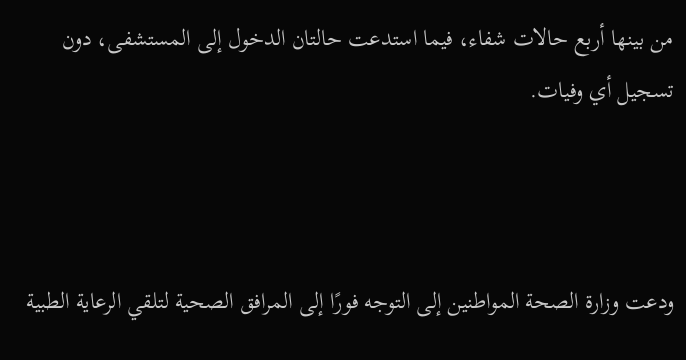من بينها أربع حالات شفاء، فيما استدعت حالتان الدخول إلى المستشفى، دون تسجيل أي وفيات.



ودعت وزارة الصحة المواطنين إلى التوجه فورًا إلى المرافق الصحية لتلقي الرعاية الطبية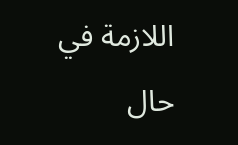اللازمة في حال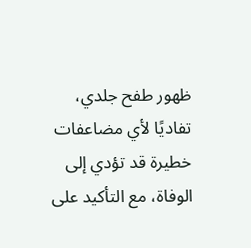ظهور طفح جلدي، تفاديًا لأي مضاعفات خطيرة قد تؤدي إلى الوفاة، مع التأكيد على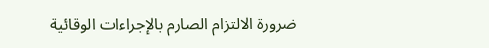ضرورة الالتزام الصارم بالإجراءات الوقائية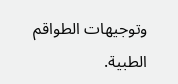وتوجيهات الطواقم الطبية.